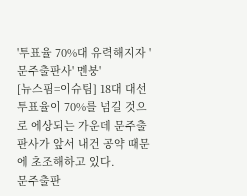'투표율 70%대 유력해지자 '문주출판사' 멘붕'
[뉴스핌=이슈팀] 18대 대선 투표율이 70%를 넘길 것으로 에상되는 가운데 문주출판사가 앞서 내건 공약 때문에 초조해하고 있다.
문주출판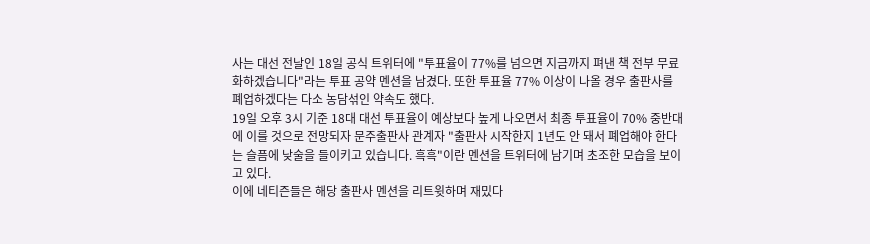사는 대선 전날인 18일 공식 트위터에 "투표율이 77%를 넘으면 지금까지 펴낸 책 전부 무료화하겠습니다"라는 투표 공약 멘션을 남겼다. 또한 투표율 77% 이상이 나올 경우 출판사를 폐업하겠다는 다소 농담섞인 약속도 했다.
19일 오후 3시 기준 18대 대선 투표율이 예상보다 높게 나오면서 최종 투표율이 70% 중반대에 이를 것으로 전망되자 문주출판사 관계자 "출판사 시작한지 1년도 안 돼서 폐업해야 한다는 슬픔에 낮술을 들이키고 있습니다. 흑흑"이란 멘션을 트위터에 남기며 초조한 모습을 보이고 있다.
이에 네티즌들은 해당 출판사 멘션을 리트윗하며 재밌다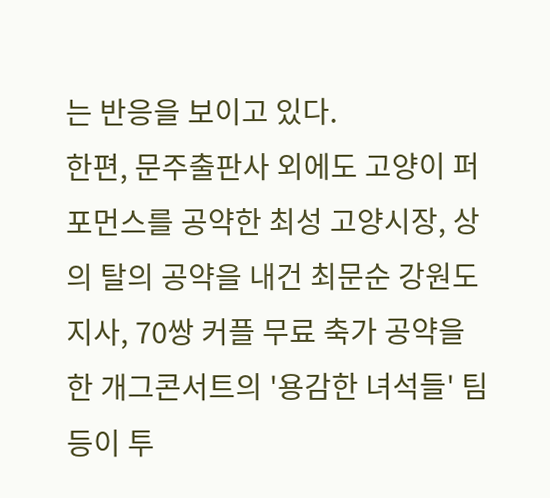는 반응을 보이고 있다.
한편, 문주출판사 외에도 고양이 퍼포먼스를 공약한 최성 고양시장, 상의 탈의 공약을 내건 최문순 강원도지사, 70쌍 커플 무료 축가 공약을 한 개그콘서트의 '용감한 녀석들' 팀 등이 투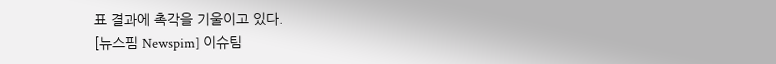표 결과에 촉각을 기울이고 있다.
[뉴스핌 Newspim] 이슈팀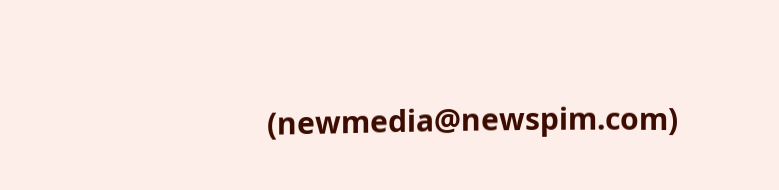(newmedia@newspim.com)